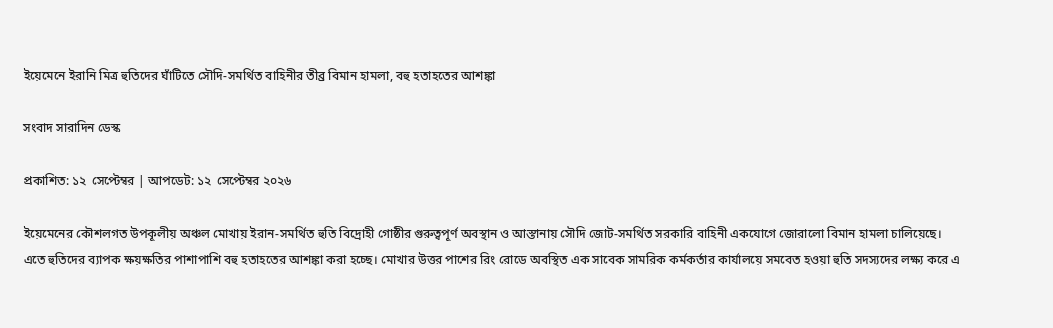ইয়েমেনে ইরানি মিত্র হুতিদের ঘাঁটিতে সৌদি-সমর্থিত বাহিনীর তীব্র বিমান হামলা, বহু হতাহতের আশঙ্কা

সংবাদ সারাদিন ডেস্ক

প্রকাশিত: ১২  সেপ্টেম্বর | আপডেট: ১২  সেপ্টেম্বর ২০২৬

ইয়েমেনের কৌশলগত উপকূলীয় অঞ্চল মোখায় ইরান-সমর্থিত হুতি বিদ্রোহী গোষ্ঠীর গুরুত্বপূর্ণ অবস্থান ও আস্তানায় সৌদি জোট-সমর্থিত সরকারি বাহিনী একযোগে জোরালো বিমান হামলা চালিয়েছে। এতে হুতিদের ব্যাপক ক্ষয়ক্ষতির পাশাপাশি বহু হতাহতের আশঙ্কা করা হচ্ছে। মোখার উত্তর পাশের রিং রোডে অবস্থিত এক সাবেক সামরিক কর্মকর্তার কার্যালয়ে সমবেত হওয়া হুতি সদস্যদের লক্ষ্য করে এ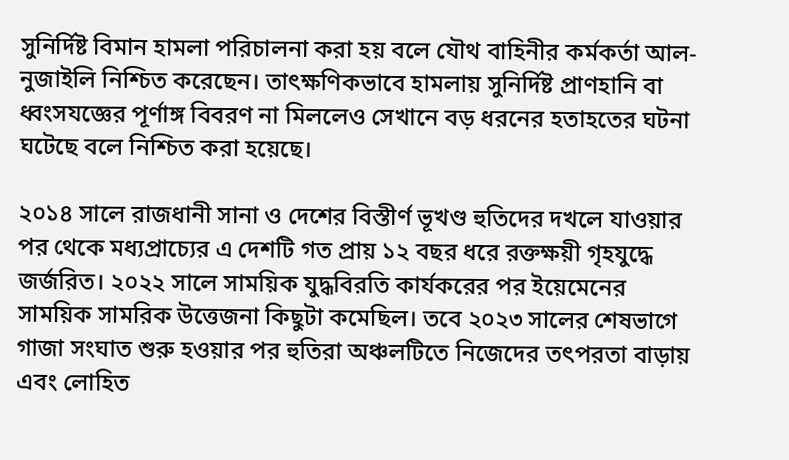সুনির্দিষ্ট বিমান হামলা পরিচালনা করা হয় বলে যৌথ বাহিনীর কর্মকর্তা আল-নুজাইলি নিশ্চিত করেছেন। তাৎক্ষণিকভাবে হামলায় সুনির্দিষ্ট প্রাণহানি বা ধ্বংসযজ্ঞের পূর্ণাঙ্গ বিবরণ না মিললেও সেখানে বড় ধরনের হতাহতের ঘটনা ঘটেছে বলে নিশ্চিত করা হয়েছে।

২০১৪ সালে রাজধানী সানা ও দেশের বিস্তীর্ণ ভূখণ্ড হুতিদের দখলে যাওয়ার পর থেকে মধ্যপ্রাচ্যের এ দেশটি গত প্রায় ১২ বছর ধরে রক্তক্ষয়ী গৃহযুদ্ধে জর্জরিত। ২০২২ সালে সাময়িক যুদ্ধবিরতি কার্যকরের পর ইয়েমেনের সাময়িক সামরিক উত্তেজনা কিছুটা কমেছিল। তবে ২০২৩ সালের শেষভাগে গাজা সংঘাত শুরু হওয়ার পর হুতিরা অঞ্চলটিতে নিজেদের তৎপরতা বাড়ায় এবং লোহিত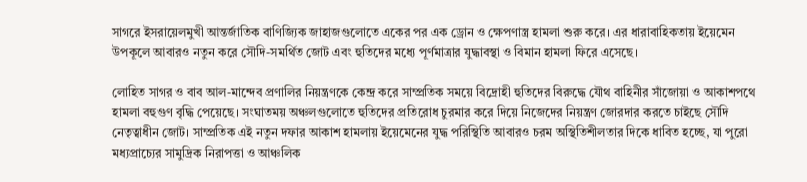সাগরে ইসরায়েলমুখী আন্তর্জাতিক বাণিজ্যিক জাহাজগুলোতে একের পর এক ড্রোন ও ক্ষেপণাস্ত্র হামলা শুরু করে। এর ধারাবাহিকতায় ইয়েমেন উপকূলে আবারও নতুন করে সৌদি-সমর্থিত জোট এবং হুতিদের মধ্যে পূর্ণমাত্রার যুদ্ধাবস্থা ও বিমান হামলা ফিরে এসেছে।

লোহিত সাগর ও বাব আল-মান্দেব প্রণালির নিয়ন্ত্রণকে কেন্দ্র করে সাম্প্রতিক সময়ে বিদ্রোহী হুতিদের বিরুদ্ধে যৌথ বাহিনীর সাঁজোয়া ও আকাশপথে হামলা বহুগুণ বৃদ্ধি পেয়েছে। সংঘাতময় অঞ্চলগুলোতে হুতিদের প্রতিরোধ চুরমার করে দিয়ে নিজেদের নিয়ন্ত্রণ জোরদার করতে চাইছে সৌদি নেতৃত্বাধীন জোট। সাম্প্রতিক এই নতুন দফার আকাশ হামলায় ইয়েমেনের যুদ্ধ পরিস্থিতি আবারও চরম অস্থিতিশীলতার দিকে ধাবিত হচ্ছে, যা পুরো মধ্যপ্রাচ্যের সামুদ্রিক নিরাপত্তা ও আঞ্চলিক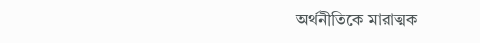অর্থনীতিকে মারাত্মক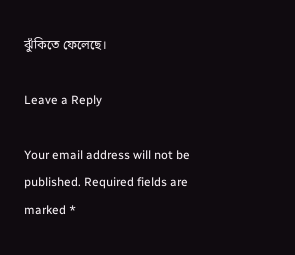ঝুঁকিতে ফেলেছে।

Leave a Reply

Your email address will not be published. Required fields are marked *